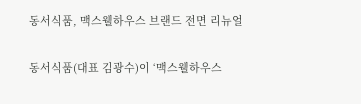동서식품, 맥스웰하우스 브랜드 전면 리뉴얼

동서식품(대표 김광수)이 ‘맥스웰하우스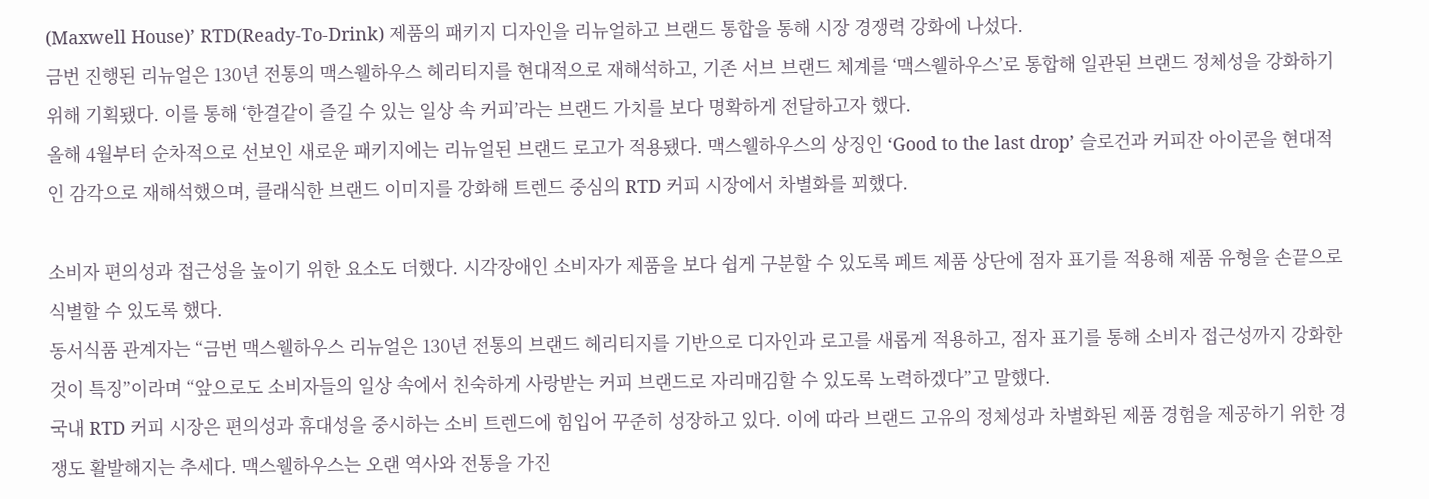(Maxwell House)’ RTD(Ready-To-Drink) 제품의 패키지 디자인을 리뉴얼하고 브랜드 통합을 통해 시장 경쟁력 강화에 나섰다.
금번 진행된 리뉴얼은 130년 전통의 맥스웰하우스 헤리티지를 현대적으로 재해석하고, 기존 서브 브랜드 체계를 ‘맥스웰하우스’로 통합해 일관된 브랜드 정체성을 강화하기 위해 기획됐다. 이를 통해 ‘한결같이 즐길 수 있는 일상 속 커피’라는 브랜드 가치를 보다 명확하게 전달하고자 했다.
올해 4월부터 순차적으로 선보인 새로운 패키지에는 리뉴얼된 브랜드 로고가 적용됐다. 맥스웰하우스의 상징인 ‘Good to the last drop’ 슬로건과 커피잔 아이콘을 현대적인 감각으로 재해석했으며, 클래식한 브랜드 이미지를 강화해 트렌드 중심의 RTD 커피 시장에서 차별화를 꾀했다.

소비자 편의성과 접근성을 높이기 위한 요소도 더했다. 시각장애인 소비자가 제품을 보다 쉽게 구분할 수 있도록 페트 제품 상단에 점자 표기를 적용해 제품 유형을 손끝으로 식별할 수 있도록 했다.
동서식품 관계자는 “금번 맥스웰하우스 리뉴얼은 130년 전통의 브랜드 헤리티지를 기반으로 디자인과 로고를 새롭게 적용하고, 점자 표기를 통해 소비자 접근성까지 강화한 것이 특징”이라며 “앞으로도 소비자들의 일상 속에서 친숙하게 사랑받는 커피 브랜드로 자리매김할 수 있도록 노력하겠다”고 말했다.
국내 RTD 커피 시장은 편의성과 휴대성을 중시하는 소비 트렌드에 힘입어 꾸준히 성장하고 있다. 이에 따라 브랜드 고유의 정체성과 차별화된 제품 경험을 제공하기 위한 경쟁도 활발해지는 추세다. 맥스웰하우스는 오랜 역사와 전통을 가진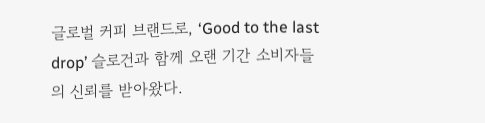글로벌 커피 브랜드로, ‘Good to the last drop’ 슬로건과 함께 오랜 기간 소비자들의 신뢰를 받아왔다.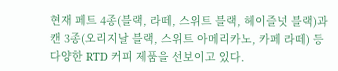현재 페트 4종(블랙, 라떼, 스위트 블랙, 헤이즐넛 블랙)과 캔 3종(오리지날 블랙, 스위트 아메리카노, 카페 라떼) 등 다양한 RTD 커피 제품을 선보이고 있다.